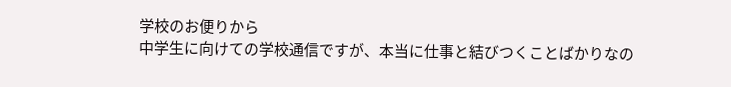学校のお便りから
中学生に向けての学校通信ですが、本当に仕事と結びつくことばかりなの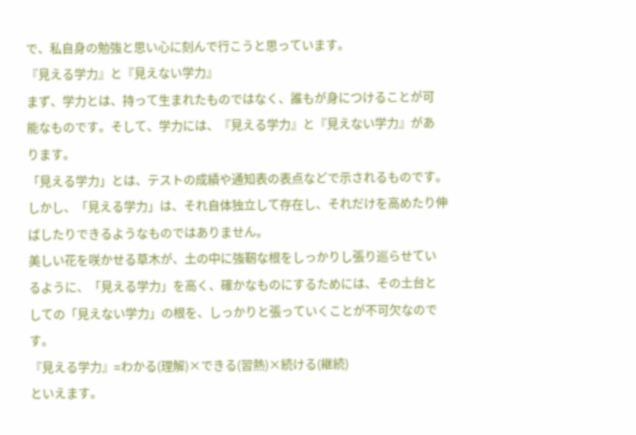で、私自身の勉強と思い心に刻んで行こうと思っています。
『見える学力』と『見えない学力』
まず、学力とは、持って生まれたものではなく、誰もが身につけることが可
能なものです。そして、学力には、『見える学力』と『見えない学力』があ
ります。
「見える学力」とは、テストの成績や通知表の表点などで示されるものです。しかし、「見える学力」は、それ自体独立して存在し、それだけを高めたり伸ばしたりできるようなものではありません。
美しい花を咲かせる草木が、土の中に強靭な根をしっかりし張り巡らせてい
るように、「見える学力」を高く、確かなものにするためには、その土台と
しての「見えない学力」の根を、しっかりと張っていくことが不可欠なので
す。
『見える学力』=わかる(理解)×できる(習熱)×続ける(継続)
といえます。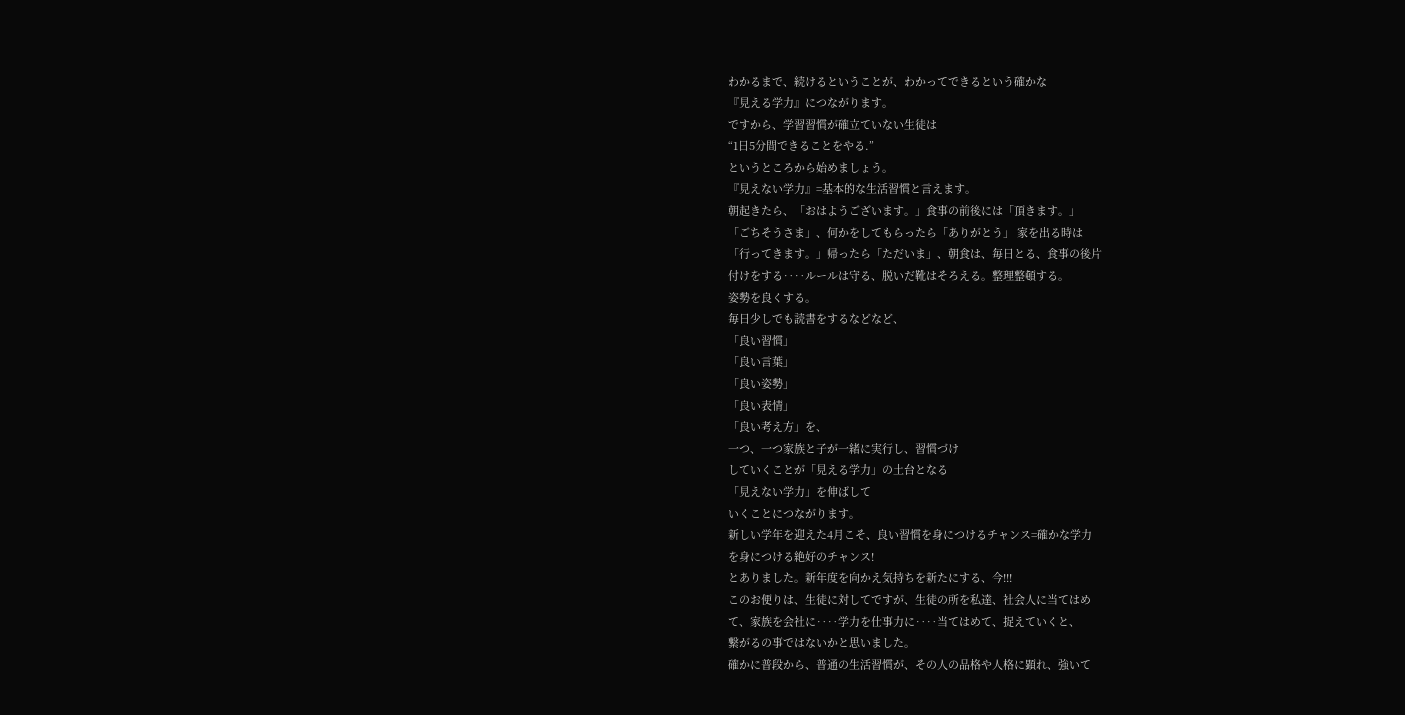わかるまで、続けるということが、わかってできるという確かな
『見える学力』につながります。
ですから、学習習慣が確立ていない生徒は
“1日5分間できることをやる.”
というところから始めましょう。
『見えない学力』=基本的な生活習慣と言えます。
朝起きたら、「おはようございます。」食事の前後には「頂きます。」
「ごちそうさま」、何かをしてもらったら「ありがとう」 家を出る時は
「行ってきます。」帰ったら「ただいま」、朝食は、毎日とる、食事の後片
付けをする‥‥ルールは守る、脱いだ靴はそろえる。整理整頓する。
姿勢を良くする。
毎日少しでも読書をするなどなど、
「良い習慣」
「良い言葉」
「良い姿勢」
「良い表情」
「良い考え方」を、
一つ、一つ家族と子が一緒に実行し、習慣づけ
していくことが「見える学力」の土台となる
「見えない学力」を伸ばして
いくことにつながります。
新しい学年を迎えた4月こそ、良い習慣を身につけるチャンス=確かな学力
を身につける絶好のチャンス!
とありました。新年度を向かえ気持ちを新たにする、今!!!
このお便りは、生徒に対してですが、生徒の所を私達、社会人に当てはめ
て、家族を会社に‥‥学力を仕事力に‥‥当てはめて、捉えていくと、
繋がるの事ではないかと思いました。
確かに普段から、普通の生活習慣が、その人の品格や人格に顕れ、強いて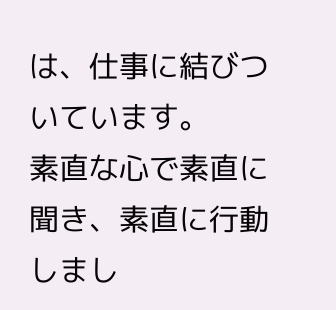は、仕事に結びついています。
素直な心で素直に聞き、素直に行動しまし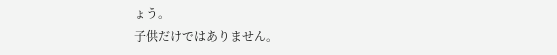ょう。
子供だけではありません。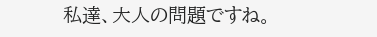私達、大人の問題ですね。